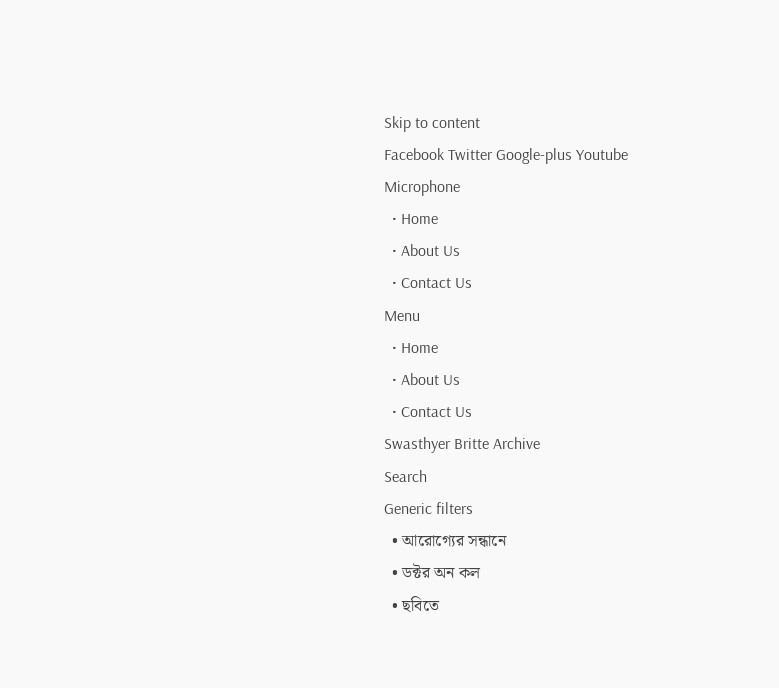Skip to content
Facebook Twitter Google-plus Youtube Microphone
  • Home
  • About Us
  • Contact Us
Menu
  • Home
  • About Us
  • Contact Us
Swasthyer Britte Archive
Search
Generic filters
  • আরোগ্যের সন্ধানে
  • ডক্টর অন কল
  • ছবিতে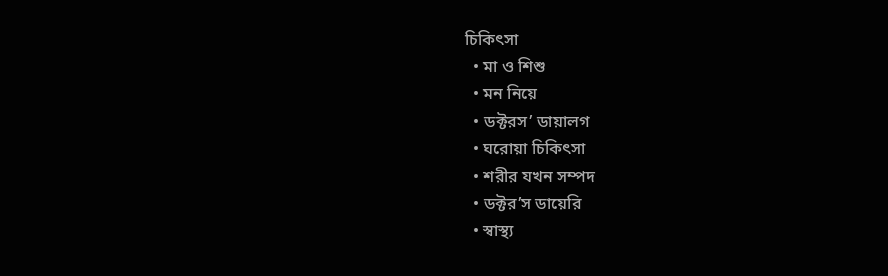চিকিৎসা
  • মা ও শিশু
  • মন নিয়ে
  • ডক্টরস’ ডায়ালগ
  • ঘরোয়া চিকিৎসা
  • শরীর যখন সম্পদ
  • ডক্টর’স ডায়েরি
  • স্বাস্থ্য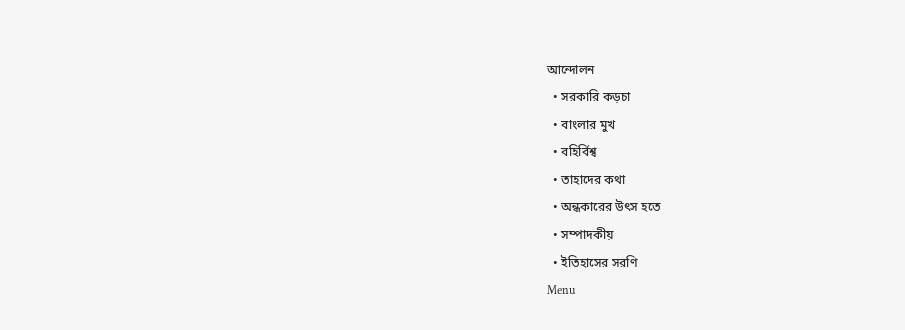আন্দোলন
  • সরকারি কড়চা
  • বাংলার মুখ
  • বহির্বিশ্ব
  • তাহাদের কথা
  • অন্ধকারের উৎস হতে
  • সম্পাদকীয়
  • ইতিহাসের সরণি
Menu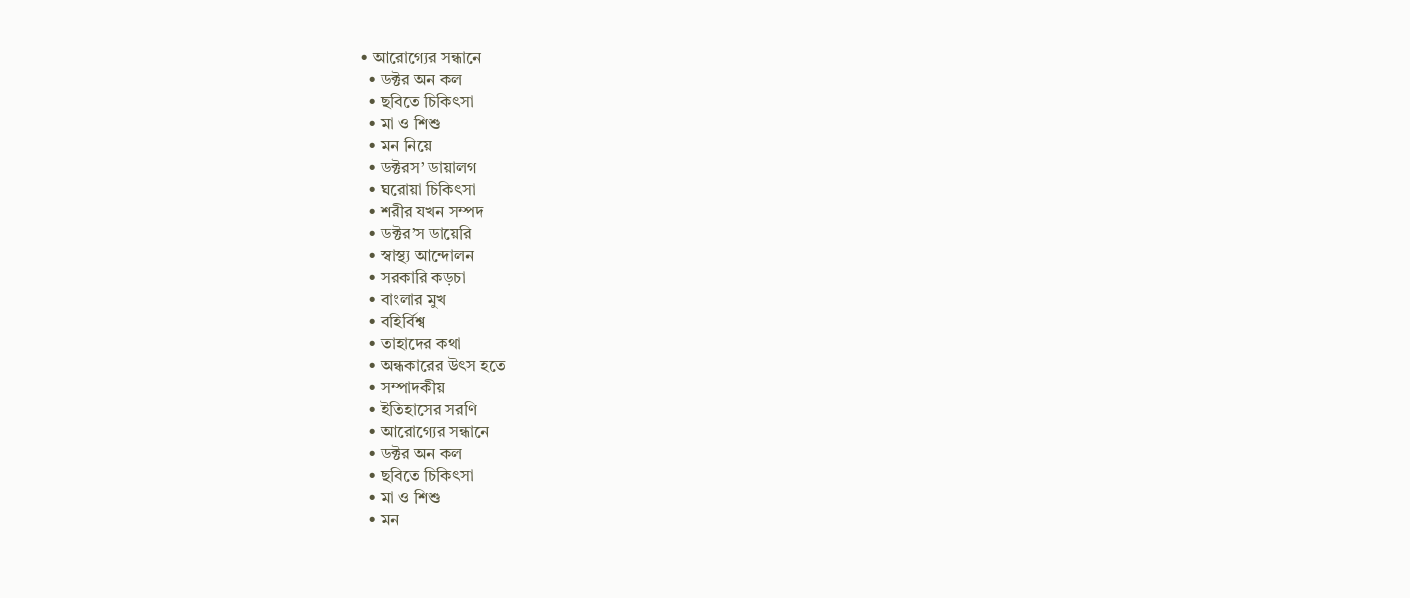• আরোগ্যের সন্ধানে
  • ডক্টর অন কল
  • ছবিতে চিকিৎসা
  • মা ও শিশু
  • মন নিয়ে
  • ডক্টরস’ ডায়ালগ
  • ঘরোয়া চিকিৎসা
  • শরীর যখন সম্পদ
  • ডক্টর’স ডায়েরি
  • স্বাস্থ্য আন্দোলন
  • সরকারি কড়চা
  • বাংলার মুখ
  • বহির্বিশ্ব
  • তাহাদের কথা
  • অন্ধকারের উৎস হতে
  • সম্পাদকীয়
  • ইতিহাসের সরণি
  • আরোগ্যের সন্ধানে
  • ডক্টর অন কল
  • ছবিতে চিকিৎসা
  • মা ও শিশু
  • মন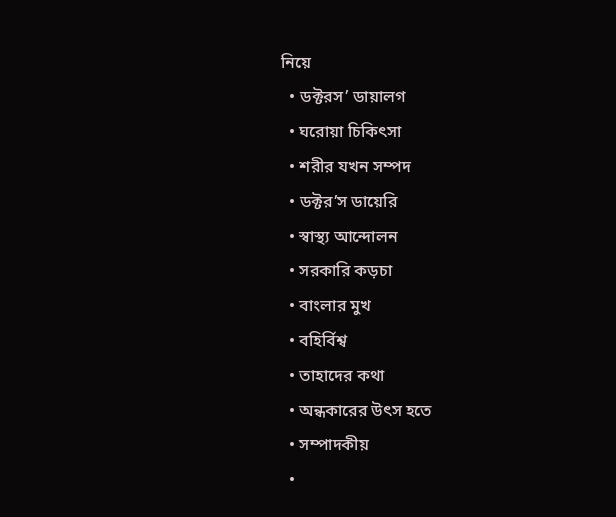নিয়ে
  • ডক্টরস’ ডায়ালগ
  • ঘরোয়া চিকিৎসা
  • শরীর যখন সম্পদ
  • ডক্টর’স ডায়েরি
  • স্বাস্থ্য আন্দোলন
  • সরকারি কড়চা
  • বাংলার মুখ
  • বহির্বিশ্ব
  • তাহাদের কথা
  • অন্ধকারের উৎস হতে
  • সম্পাদকীয়
  •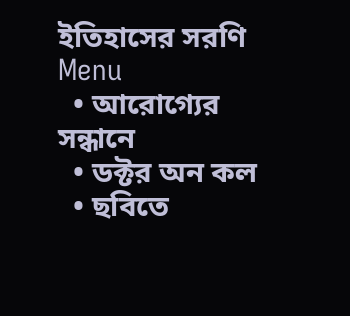ইতিহাসের সরণি
Menu
  • আরোগ্যের সন্ধানে
  • ডক্টর অন কল
  • ছবিতে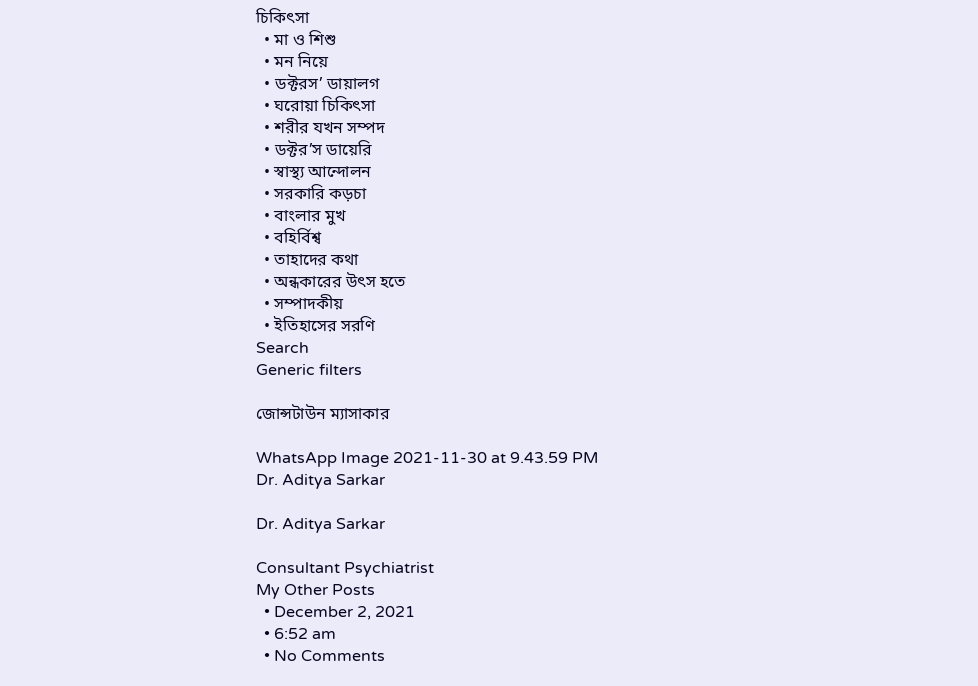চিকিৎসা
  • মা ও শিশু
  • মন নিয়ে
  • ডক্টরস’ ডায়ালগ
  • ঘরোয়া চিকিৎসা
  • শরীর যখন সম্পদ
  • ডক্টর’স ডায়েরি
  • স্বাস্থ্য আন্দোলন
  • সরকারি কড়চা
  • বাংলার মুখ
  • বহির্বিশ্ব
  • তাহাদের কথা
  • অন্ধকারের উৎস হতে
  • সম্পাদকীয়
  • ইতিহাসের সরণি
Search
Generic filters

জোন্সটাউন ম্যাসাকার

WhatsApp Image 2021-11-30 at 9.43.59 PM
Dr. Aditya Sarkar

Dr. Aditya Sarkar

Consultant Psychiatrist
My Other Posts
  • December 2, 2021
  • 6:52 am
  • No Comments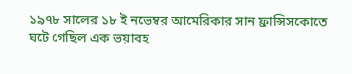১৯৭৮ সালের ১৮ ই নভেম্বর আমেরিকার সান ফ্রান্সিসকোতে ঘটে গেছিল এক ভয়াবহ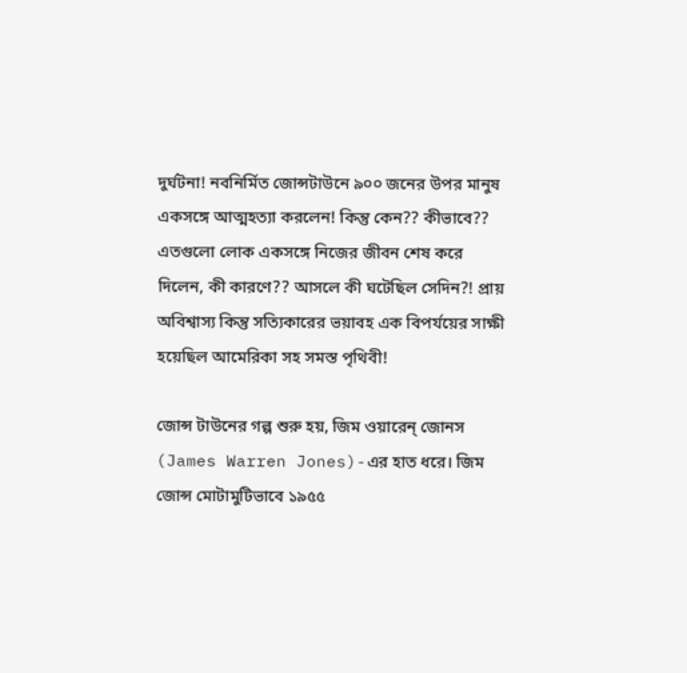দুর্ঘটনা! নবনির্মিত জোন্সটাউনে ৯০০ জনের উপর মানুষ একসঙ্গে আত্মহত্যা করলেন! কিন্তু কেন?? কীভাবে?? এতগুলো লোক একসঙ্গে নিজের জীবন শেষ করে দিলেন, কী কারণে?? আসলে কী ঘটেছিল সেদিন?! প্রায় অবিশ্বাস্য কিন্তু সত্যিকারের ভয়াবহ এক বিপর্যয়ের সাক্ষী হয়েছিল আমেরিকা সহ সমস্ত পৃথিবী!

জোন্স টাউনের গল্প শুরু হয়, জিম ওয়ারেন্ জোনস (James Warren Jones)-এর হাত ধরে। জিম জোন্স মোটামুটিভাবে ১৯৫৫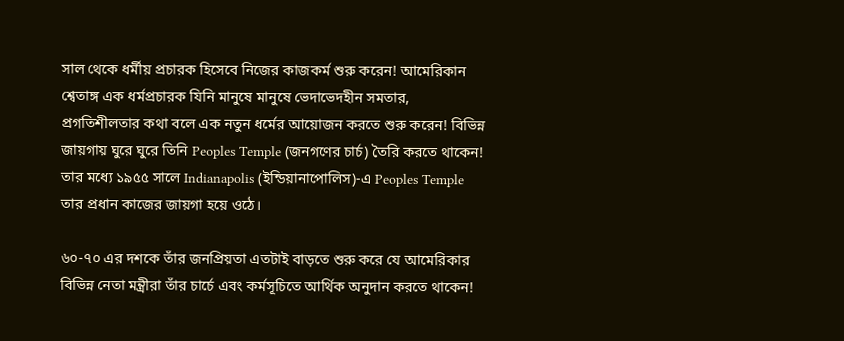সাল থেকে ধর্মীয় প্রচারক হিসেবে নিজের কাজকর্ম শুরু করেন! আমেরিকান শ্বেতাঙ্গ এক ধর্মপ্রচারক যিনি মানুষে মানুষে ভেদাভেদহীন সমতার, প্রগতিশীলতার কথা বলে এক নতুন ধর্মের আয়োজন করতে শুরু করেন! বিভিন্ন জায়গায় ঘুরে ঘুরে তিনি Peoples Temple (জনগণের চার্চ) তৈরি করতে থাকেন! তার মধ্যে ১৯৫৫ সালে Indianapolis (ইন্ডিয়ানাপোলিস)-এ Peoples Temple তার প্রধান কাজের জায়গা হয়ে ওঠে।

৬০-৭০ এর দশকে তাঁর জনপ্রিয়তা এতটাই বাড়তে শুরু করে যে আমেরিকার বিভিন্ন নেতা মন্ত্রীরা তাঁর চার্চে এবং কর্মসূচিতে আর্থিক অনুদান করতে থাকেন!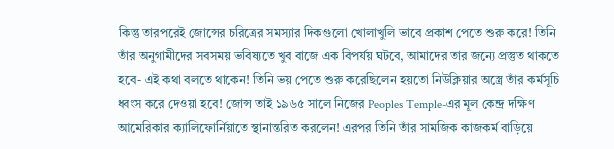কিন্তু তারপরেই জোন্সের চরিত্রের সমস্যার দিকগুলো খোলাখুলি ভাবে প্রকাশ পেতে শুরু করে! তিনি তাঁর অনুগামীদের সবসময় ভবিষ্যতে খুব বাজে এক বিপর্যয় ঘটবে, আমাদের তার জন্যে প্রস্তুত থাকতে হবে- এই কথা বলতে থাকেন! তিনি ভয় পেতে শুরু করেছিলেন হয়তো নিউক্লিয়ার অস্ত্রে তাঁর কর্মসূচি ধ্বংস করে দেওয়া হবে! জোন্স তাই ১৯৬৫ সালে নিজের Peoples Temple-এর মূল কেন্দ্র দক্ষিণ আমেরিকার ক্যালিফোর্নিয়াতে স্থানান্তরিত করলেন! এরপর তিনি তাঁর সামজিক কাজকর্ম বাড়িয়ে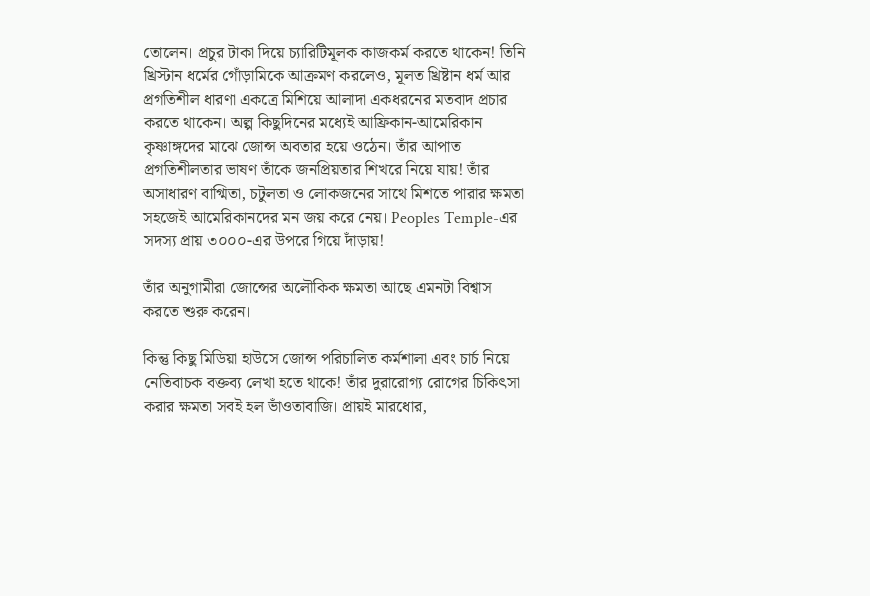তোলেন। প্রচুর টাকা দিয়ে চ্যারিটিমূলক কাজকর্ম করতে থাকেন! তিনি খ্রিস্টান ধর্মের গোঁড়ামিকে আক্রমণ করলেও, মূলত খ্রিষ্টান ধর্ম আর প্রগতিশীল ধারণা একত্রে মিশিয়ে আলাদা একধরনের মতবাদ প্রচার করতে থাকেন। অল্প কিছুদিনের মধ্যেই আফ্রিকান-আমেরিকান কৃষ্ণাঙ্গদের মাঝে জোন্স অবতার হয়ে ওঠেন। তাঁর আপাত প্রগতিশীলতার ভাষণ তাঁকে জনপ্রিয়তার শিখরে নিয়ে যায়! তাঁর অসাধারণ বাগ্মিতা, চটুলতা ও লোকজনের সাথে মিশতে পারার ক্ষমতা সহজেই আমেরিকানদের মন জয় করে নেয়। Peoples Temple-এর সদস্য প্রায় ৩০০০-এর উপরে গিয়ে দাঁড়ায়!

তাঁর অনুগামীরা জোন্সের অলৌকিক ক্ষমতা আছে এমনটা বিশ্বাস করতে শুরু করেন।

কিন্তু কিছু মিডিয়া হাউসে জোন্স পরিচালিত কর্মশালা এবং চার্চ নিয়ে নেতিবাচক বক্তব্য লেখা হতে থাকে! তাঁর দুরারোগ্য রোগের চিকিৎসা করার ক্ষমতা সবই হল ভাঁওতাবাজি। প্রায়ই মারধোর,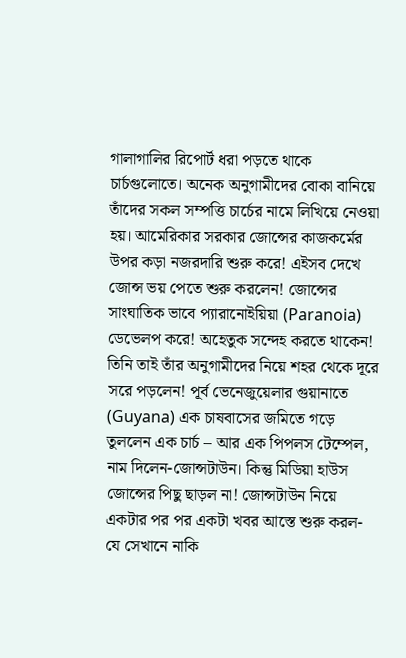গালাগালির রিপোর্ট ধরা পড়তে থাকে চার্চগুলোতে। অনেক অনুগামীদের বোকা বানিয়ে তাঁদের সকল সম্পত্তি চার্চের নামে লিখিয়ে নেওয়া হয়। আমেরিকার সরকার জোন্সের কাজকর্মের উপর কড়া নজরদারি শুরু করে! এইসব দেখে জোন্স ভয় পেতে শুরু করলেন! জোন্সের সাংঘাতিক ভাবে প্যারানোইয়িয়া (Paranoia) ডেভেলপ করে! অহেতুক সন্দেহ করতে থাকেন! তিনি তাই তাঁর অনুগামীদের নিয়ে শহর থেকে দূরে সরে পড়লেন! পূর্ব ভেনেজুয়েলার গুয়ানাতে (Guyana) এক চাষবাসের জমিতে গড়ে তুললেন এক চার্চ – আর এক পিপলস টেম্পেল, নাম দিলেন-জোন্সটাউন। কিন্তু মিডিয়া হাউস জোন্সের পিছু ছাড়ল না! জোন্সটাউন নিয়ে একটার পর পর একটা খবর আস্তে শুরু করল- যে সেখানে নাকি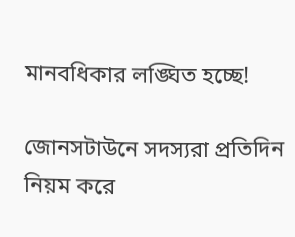মানবধিকার লঙ্ঘিত হচ্ছে!

জোনসটাউনে সদস্যরা প্রতিদিন নিয়ম করে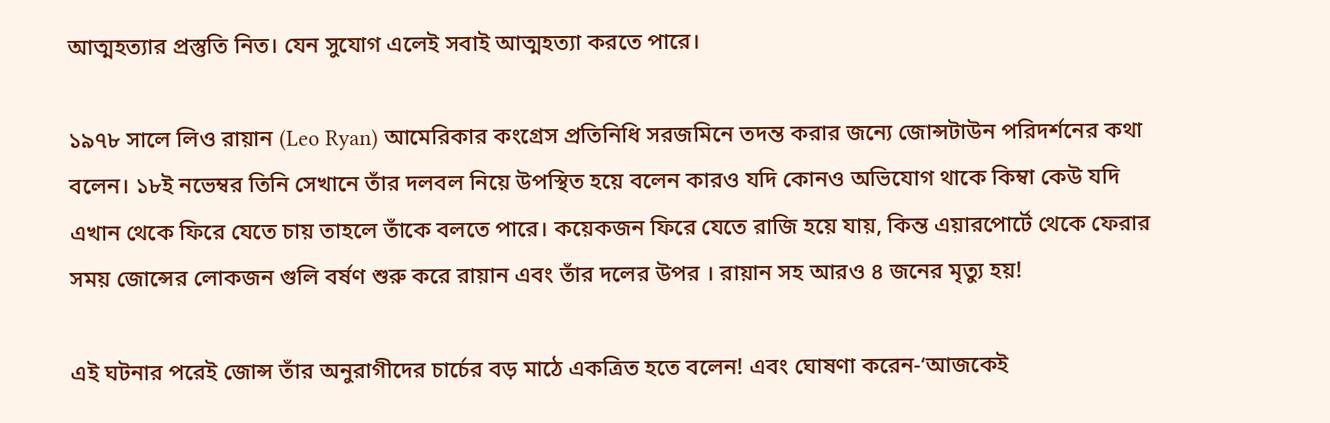আত্মহত্যার প্রস্তুতি নিত। যেন সুযোগ এলেই সবাই আত্মহত্যা করতে পারে।

১৯৭৮ সালে লিও রায়ান (Leo Ryan) আমেরিকার কংগ্রেস প্রতিনিধি সরজমিনে তদন্ত করার জন্যে জোন্সটাউন পরিদর্শনের কথা বলেন। ১৮ই নভেম্বর তিনি সেখানে তাঁর দলবল নিয়ে উপস্থিত হয়ে বলেন কারও যদি কোনও অভিযোগ থাকে কিম্বা কেউ যদি এখান থেকে ফিরে যেতে চায় তাহলে তাঁকে বলতে পারে। কয়েকজন ফিরে যেতে রাজি হয়ে যায়, কিন্ত এয়ারপোর্টে থেকে ফেরার সময় জোন্সের লোকজন গুলি বর্ষণ শুরু করে রায়ান এবং তাঁর দলের উপর । রায়ান সহ আরও ৪ জনের মৃত্যু হয়!

এই ঘটনার পরেই জোন্স তাঁর অনুরাগীদের চার্চের বড় মাঠে একত্রিত হতে বলেন! এবং ঘোষণা করেন-‘আজকেই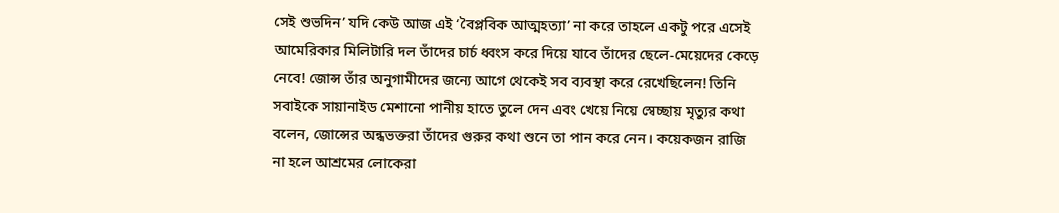সেই শুভদিন’ যদি কেউ আজ এই ‘বৈপ্লবিক আত্মহত্যা’ না করে তাহলে একটু পরে এসেই আমেরিকার মিলিটারি দল তাঁদের চার্চ ধ্বংস করে দিয়ে যাবে তাঁদের ছেলে-মেয়েদের কেড়ে নেবে! জোন্স তাঁর অনুগামীদের জন্যে আগে থেকেই সব ব্যবস্থা করে রেখেছিলেন! তিনি সবাইকে সায়ানাইড মেশানো পানীয় হাতে তুলে দেন এবং খেয়ে নিয়ে স্বেচ্ছায় মৃত্যুর কথা বলেন, জোন্সের অন্ধভক্তরা তাঁদের গুরুর কথা শুনে তা পান করে নেন। কয়েকজন রাজি না হলে আশ্রমের লোকেরা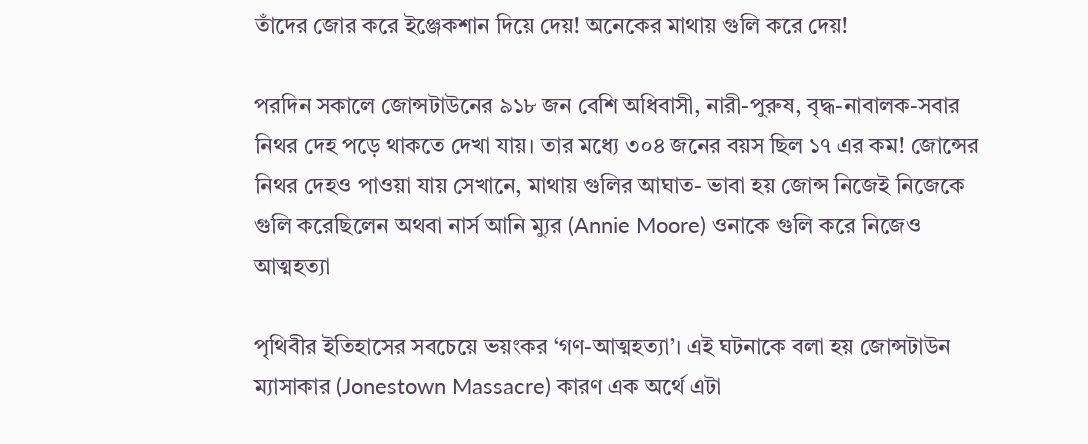তাঁদের জোর করে ইঞ্জেকশান দিয়ে দেয়! অনেকের মাথায় গুলি করে দেয়!

পরদিন সকালে জোন্সটাউনের ৯১৮ জন বেশি অধিবাসী, নারী-পুরুষ, বৃদ্ধ-নাবালক-সবার নিথর দেহ পড়ে থাকতে দেখা যায়। তার মধ্যে ৩০৪ জনের বয়স ছিল ১৭ এর কম! জোন্সের নিথর দেহও পাওয়া যায় সেখানে, মাথায় গুলির আঘাত- ভাবা হয় জোন্স নিজেই নিজেকে গুলি করেছিলেন অথবা নার্স আনি ম্যুর (Annie Moore) ওনাকে গুলি করে নিজেও আত্মহত্যা

পৃথিবীর ইতিহাসের সবচেয়ে ভয়ংকর ‘গণ-আত্মহত্যা’। এই ঘটনাকে বলা হয় জোন্সটাউন ম্যাসাকার (Jonestown Massacre) কারণ এক অর্থে এটা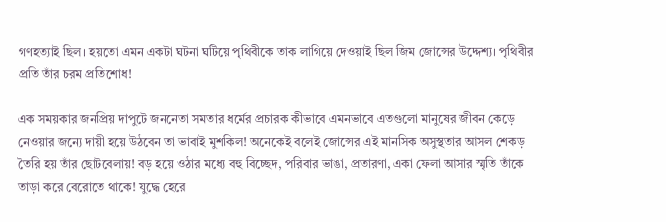গণহত্যাই ছিল। হয়তো এমন একটা ঘটনা ঘটিয়ে পৃথিবীকে তাক লাগিয়ে দেওয়াই ছিল জিম জোন্সের উদ্দেশ্য। পৃথিবীর প্রতি তাঁর চরম প্রতিশোধ!

এক সময়কার জনপ্রিয় দাপুটে জননেতা সমতার ধর্মের প্রচারক কীভাবে এমনভাবে এতগুলো মানুষের জীবন কেড়ে নেওয়ার জন্যে দায়ী হয়ে উঠবেন তা ভাবাই মুশকিল! অনেকেই বলেই জোন্সের এই মানসিক অসুস্থতার আসল শেকড় তৈরি হয় তাঁর ছোটবেলায়! বড় হয়ে ওঠার মধ্যে বহু বিচ্ছেদ, পরিবার ভাঙা, প্রতারণা, একা ফেলা আসার স্মৃতি তাঁকে তাড়া করে বেরোতে থাকে! যুদ্ধে হেরে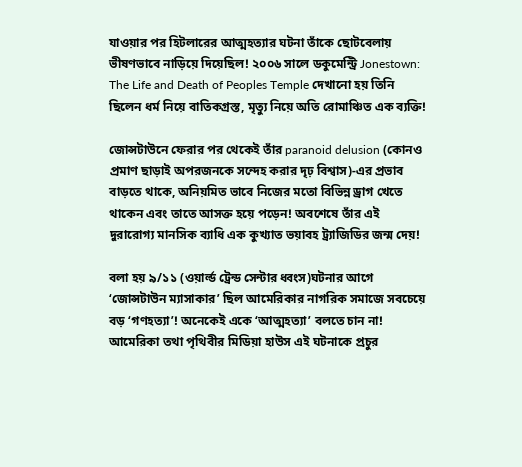যাওয়ার পর হিটলারের আত্মহত্যার ঘটনা তাঁকে ছোটবেলায় ভীষণভাবে নাড়িয়ে দিয়েছিল! ২০০৬ সালে ডকুমেন্ট্রি Jonestown: The Life and Death of Peoples Temple দেখানো হয় তিনি ছিলেন ধর্ম নিয়ে বাতিকগ্রস্ত, মৃত্যু নিয়ে অতি রোমাঞ্চিত এক ব্যক্তি!

জোন্সটাউনে ফেরার পর থেকেই তাঁর paranoid delusion (কোনও প্রমাণ ছাড়াই অপরজনকে সন্দেহ করার দৃঢ় বিশ্বাস)-এর প্রভাব বাড়তে থাকে, অনিয়মিত ভাবে নিজের মতো বিভিন্ন ড্রাগ খেতে থাকেন এবং তাতে আসক্ত হয়ে পড়েন! অবশেষে তাঁর এই দুরারোগ্য মানসিক ব্যাধি এক কুখ্যাত ভয়াবহ ট্র্যাজিডির জন্ম দেয়!

বলা হয় ৯/১১ (ওয়ার্ল্ড ট্রেন্ড সেন্টার ধ্বংস)ঘটনার আগে ‘জোন্সটাউন ম্যাসাকার’ ছিল আমেরিকার নাগরিক সমাজে সবচেয়ে বড় ‘গণহত্যা’! অনেকেই একে ‘আত্মহত্যা’ বলতে চান না! আমেরিকা তথা পৃথিবীর মিডিয়া হাউস এই ঘটনাকে প্রচুর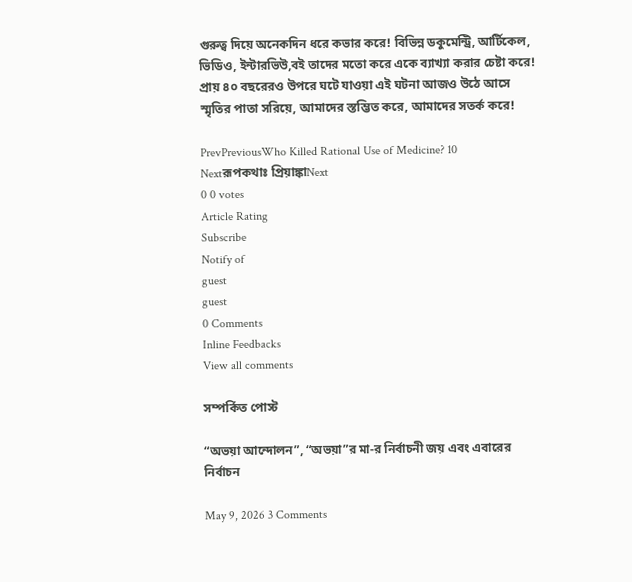গুরুত্ব দিয়ে অনেকদিন ধরে কভার করে! বিভিন্ন ডকুমেন্ট্রি, আর্টিকেল, ভিডিও, ইন্টারভিউ,বই তাদের মতো করে একে ব্যাখ্যা করার চেষ্টা করে! প্রায় ৪০ বছরেরও উপরে ঘটে যাওয়া এই ঘটনা আজও উঠে আসে স্মৃতির পাতা সরিয়ে, আমাদের স্তম্ভিত করে, আমাদের সতর্ক করে!

PrevPreviousWho Killed Rational Use of Medicine? 10
Nextরূপকথাঃ প্রিয়াঙ্কাNext
0 0 votes
Article Rating
Subscribe
Notify of
guest
guest
0 Comments
Inline Feedbacks
View all comments

সম্পর্কিত পোস্ট

“অভয়া আন্দোলন”, “অভয়া”র মা-র নির্বাচনী জয় এবং এবারের নির্বাচন

May 9, 2026 3 Comments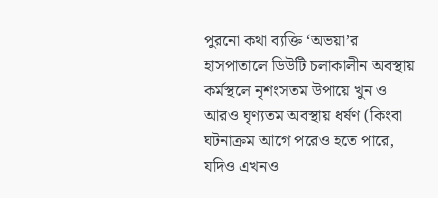পুরনো কথা ব্যক্তি ‘অভয়া’র হাসপাতালে ডিউটি চলাকালীন অবস্থায় কর্মস্থলে নৃশংসতম উপায়ে খুন ও আরও ঘৃণ্যতম অবস্থায় ধর্ষণ (কিংবা ঘটনাক্রম আগে পরেও হতে পারে, যদিও এখনও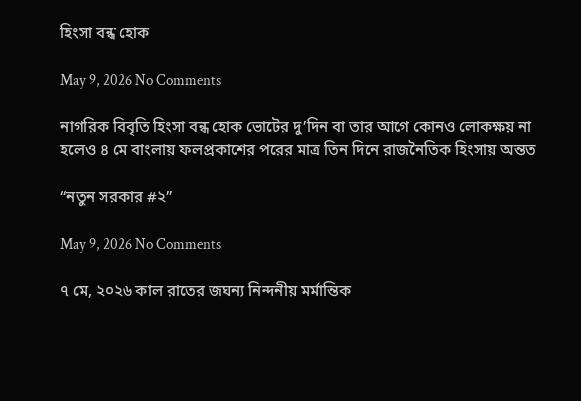হিংসা বন্ধ হোক

May 9, 2026 No Comments

নাগরিক বিবৃতি হিংসা বন্ধ হোক ভোটের দু’দিন বা তার আগে কোনও লোকক্ষয় না হলেও ৪ মে বাংলায় ফলপ্রকাশের পরের মাত্র তিন দিনে রাজনৈতিক হিংসায় অন্তত

“নতুন সরকার #২”

May 9, 2026 No Comments

৭ মে, ২০২৬ কাল রাতের জঘন্য নিন্দনীয় মর্মান্তিক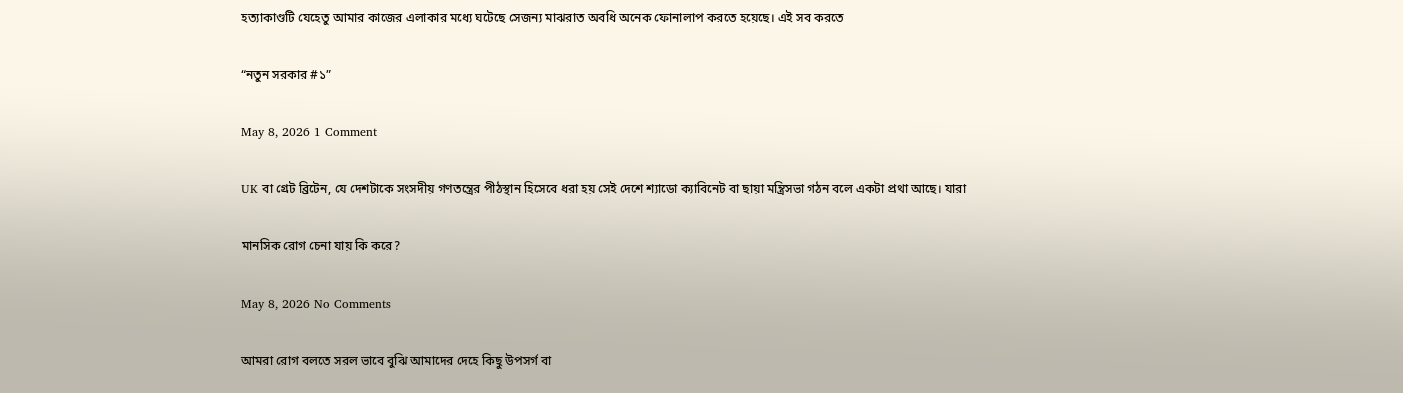হত্যাকাণ্ডটি যেহেতু আমার কাজের এলাকার মধ্যে ঘটেছে সেজন্য মাঝরাত অবধি অনেক ফোনালাপ করতে হয়েছে। এই সব করতে

“নতুন সরকার #১”

May 8, 2026 1 Comment

UK বা গ্রেট ব্রিটেন, যে দেশটাকে সংসদীয় গণতন্ত্রের পীঠস্থান হিসেবে ধরা হয় সেই দেশে শ্যাডো ক্যাবিনেট বা ছায়া মন্ত্রিসভা গঠন বলে একটা প্রথা আছে। যারা

মানসিক রোগ চেনা যায় কি করে?

May 8, 2026 No Comments

আমরা রোগ বলতে সরল ভাবে বুঝি আমাদের দেহে কিছু উপসর্গ বা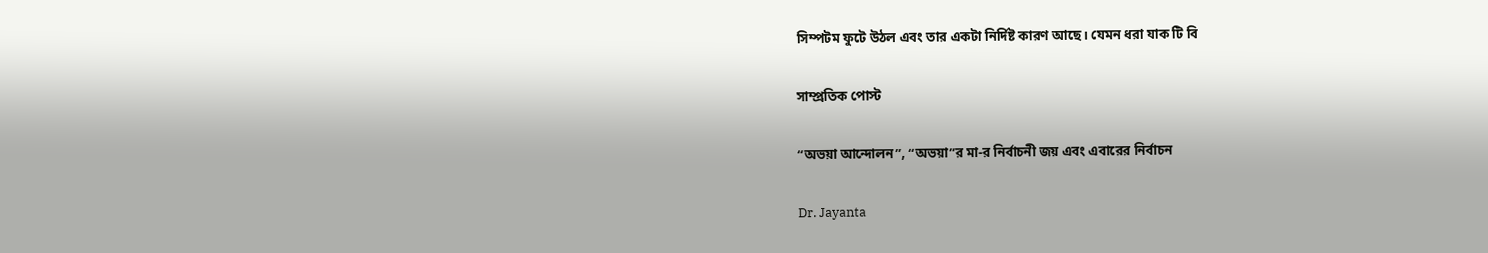সিম্পটম ফুটে উঠল এবং তার একটা নির্দিষ্ট কারণ আছে। যেমন ধরা যাক টি বি

সাম্প্রতিক পোস্ট

“অভয়া আন্দোলন”, “অভয়া”র মা-র নির্বাচনী জয় এবং এবারের নির্বাচন

Dr. Jayanta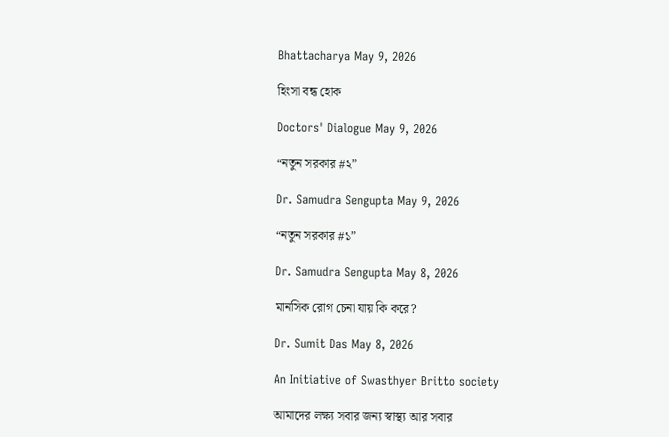Bhattacharya May 9, 2026

হিংসা বন্ধ হোক

Doctors' Dialogue May 9, 2026

“নতুন সরকার #২”

Dr. Samudra Sengupta May 9, 2026

“নতুন সরকার #১”

Dr. Samudra Sengupta May 8, 2026

মানসিক রোগ চেনা যায় কি করে?

Dr. Sumit Das May 8, 2026

An Initiative of Swasthyer Britto society

আমাদের লক্ষ্য সবার জন্য স্বাস্থ্য আর সবার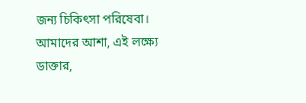জন্য চিকিৎসা পরিষেবা। আমাদের আশা, এই লক্ষ্যে ডাক্তার,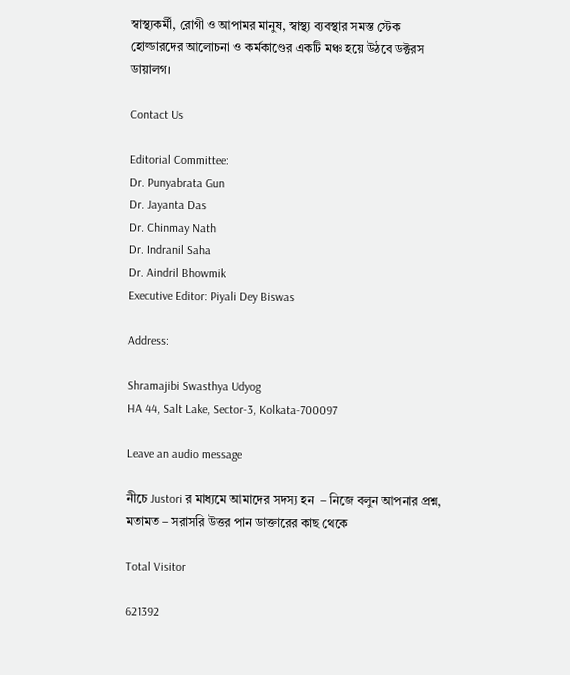স্বাস্থ্যকর্মী, রোগী ও আপামর মানুষ, স্বাস্থ্য ব্যবস্থার সমস্ত স্টেক হোল্ডারদের আলোচনা ও কর্মকাণ্ডের একটি মঞ্চ হয়ে উঠবে ডক্টরস ডায়ালগ।

Contact Us

Editorial Committee:
Dr. Punyabrata Gun
Dr. Jayanta Das
Dr. Chinmay Nath
Dr. Indranil Saha
Dr. Aindril Bhowmik
Executive Editor: Piyali Dey Biswas

Address:

Shramajibi Swasthya Udyog
HA 44, Salt Lake, Sector-3, Kolkata-700097

Leave an audio message

নীচে Justori র মাধ্যমে আমাদের সদস্য হন  – নিজে বলুন আপনার প্রশ্ন, মতামত – সরাসরি উত্তর পান ডাক্তারের কাছ থেকে

Total Visitor

621392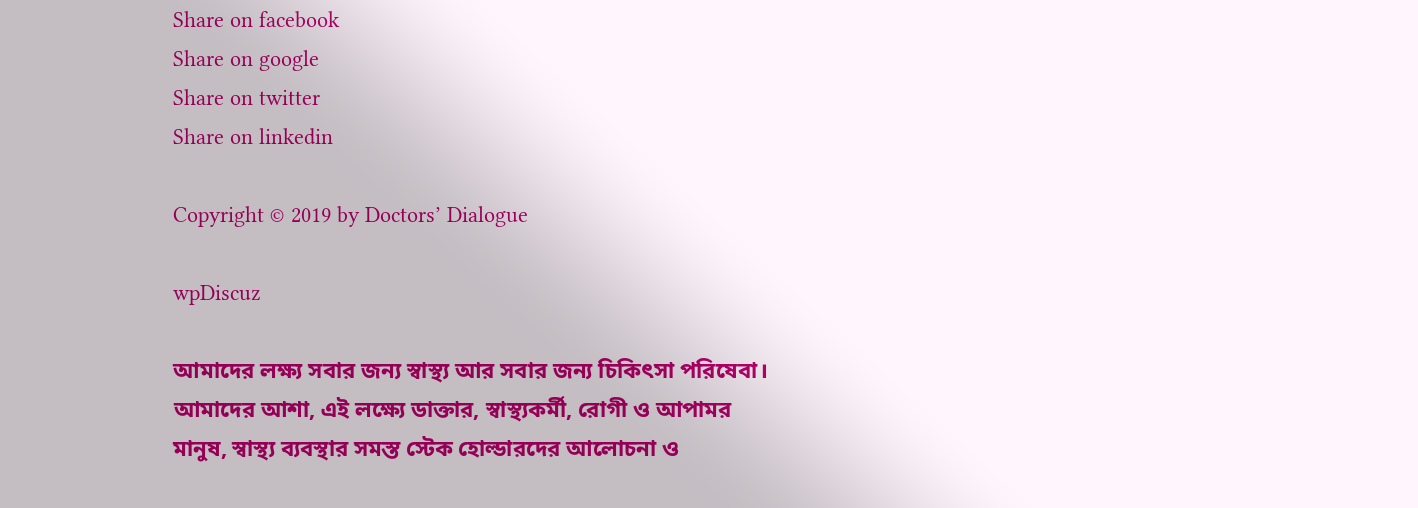Share on facebook
Share on google
Share on twitter
Share on linkedin

Copyright © 2019 by Doctors’ Dialogue

wpDiscuz

আমাদের লক্ষ্য সবার জন্য স্বাস্থ্য আর সবার জন্য চিকিৎসা পরিষেবা। আমাদের আশা, এই লক্ষ্যে ডাক্তার, স্বাস্থ্যকর্মী, রোগী ও আপামর মানুষ, স্বাস্থ্য ব্যবস্থার সমস্ত স্টেক হোল্ডারদের আলোচনা ও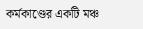কর্মকাণ্ডের একটি মঞ্চ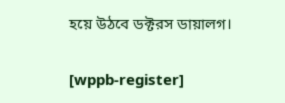হয়ে উঠবে ডক্টরস ডায়ালগ।

[wppb-register]